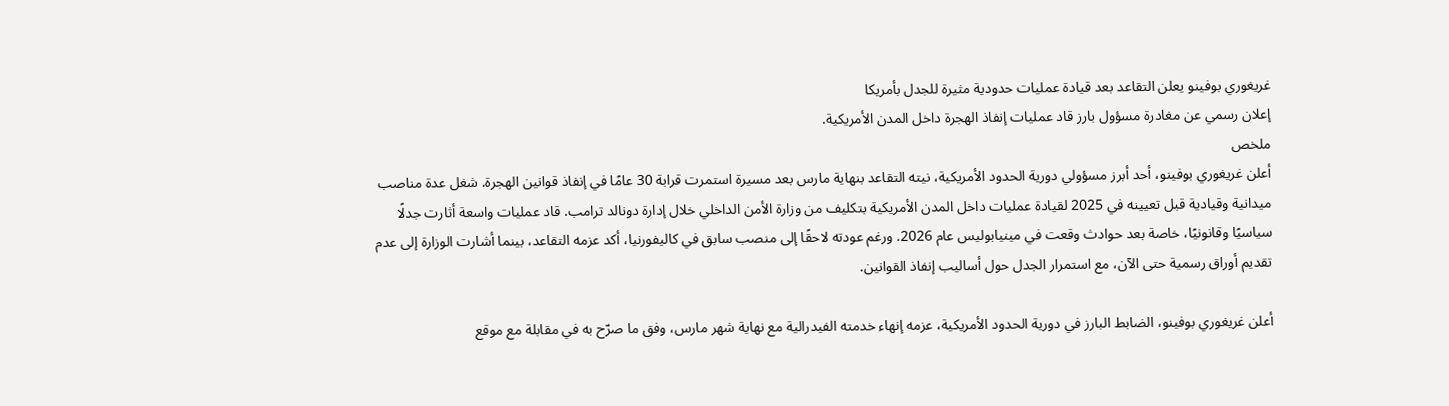غريغوري بوفينو يعلن التقاعد بعد قيادة عمليات حدودية مثيرة للجدل بأمريكا
إعلان رسمي عن مغادرة مسؤول بارز قاد عمليات إنفاذ الهجرة داخل المدن الأمريكية.
ملخص
أعلن غريغوري بوفينو، أحد أبرز مسؤولي دورية الحدود الأمريكية، نيته التقاعد بنهاية مارس بعد مسيرة استمرت قرابة 30 عامًا في إنفاذ قوانين الهجرة. شغل عدة مناصب ميدانية وقيادية قبل تعيينه في 2025 لقيادة عمليات داخل المدن الأمريكية بتكليف من وزارة الأمن الداخلي خلال إدارة دونالد ترامب. قاد عمليات واسعة أثارت جدلًا سياسيًا وقانونيًا، خاصة بعد حوادث وقعت في مينيابوليس عام 2026. ورغم عودته لاحقًا إلى منصب سابق في كاليفورنيا، أكد عزمه التقاعد، بينما أشارت الوزارة إلى عدم تقديم أوراق رسمية حتى الآن، مع استمرار الجدل حول أساليب إنفاذ القوانين.

أعلن غريغوري بوفينو، الضابط البارز في دورية الحدود الأمريكية، عزمه إنهاء خدمته الفيدرالية مع نهاية شهر مارس، وفق ما صرّح به في مقابلة مع موقع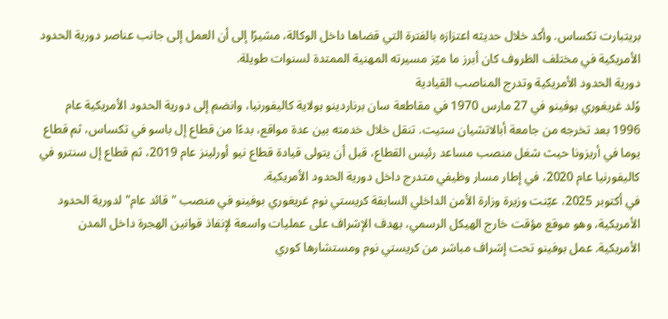بريتبارت تكساس. وأكد خلال حديثه اعتزازه بالفترة التي قضاها داخل الوكالة، مشيرًا إلى أن العمل إلى جانب عناصر دورية الحدود الأمريكية في مختلف الظروف كان أبرز ما ميّز مسيرته المهنية الممتدة لسنوات طويلة.
دورية الحدود الأمريكية وتدرج المناصب القيادية
وُلد غريغوري بوفينو في 27 مارس 1970 في مقاطعة سان برناردينو بولاية كاليفورنيا، وانضم إلى دورية الحدود الأمريكية عام 1996 بعد تخرجه من جامعة أبالاتشيان ستيت. تنقل خلال خدمته بين عدة مواقع، بدءًا من قطاع إل باسو في تكساس، ثم قطاع يوما في أريزونا حيث شغل منصب مساعد رئيس القطاع، قبل أن يتولى قيادة قطاع نيو أورلينز عام 2019، ثم قطاع إل سنترو في كاليفورنيا عام 2020، في إطار مسار وظيفي متدرج داخل دورية الحدود الأمريكية.
في أكتوبر 2025، عيّنت وزيرة وزارة الأمن الداخلي السابقة كريستي نوم غريغوري بوفينو في منصب "قائد عام" لدورية الحدود الأمريكية، وهو موقع مؤقت خارج الهيكل الرسمي، بهدف الإشراف على عمليات واسعة لإنفاذ قوانين الهجرة داخل المدن الأمريكية. عمل بوفينو تحت إشراف مباشر من كريستي نوم ومستشارها كوري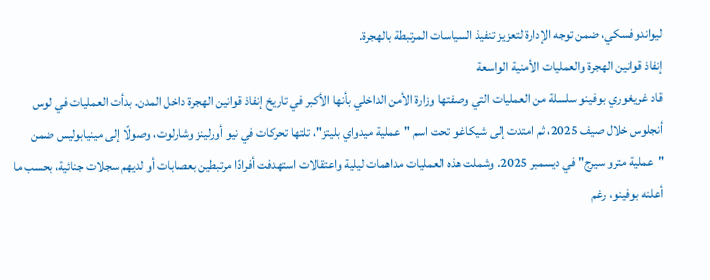ليواندوفسكي، ضمن توجه الإدارة لتعزيز تنفيذ السياسات المرتبطة بالهجرة.
إنفاذ قوانين الهجرة والعمليات الأمنية الواسعة
قاد غريغوري بوفينو سلسلة من العمليات التي وصفتها وزارة الأمن الداخلي بأنها الأكبر في تاريخ إنفاذ قوانين الهجرة داخل المدن. بدأت العمليات في لوس أنجلوس خلال صيف 2025، ثم امتدت إلى شيكاغو تحت اسم "عملية ميدواي بليتز"، تلتها تحركات في نيو أورلينز وشارلوت، وصولًا إلى مينيابوليس ضمن "عملية مترو سيرج" في ديسمبر 2025. وشملت هذه العمليات مداهمات ليلية واعتقالات استهدفت أفرادًا مرتبطين بعصابات أو لديهم سجلات جنائية، بحسب ما أعلنه بوفينو، رغم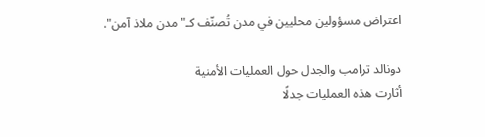اعتراض مسؤولين محليين في مدن تُصنّف كـ"مدن ملاذ آمن".

دونالد ترامب والجدل حول العمليات الأمنية
أثارت هذه العمليات جدلًا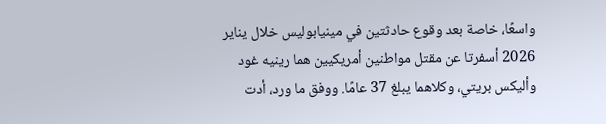واسعًا، خاصة بعد وقوع حادثتين في مينيابوليس خلال يناير 2026 أسفرتا عن مقتل مواطنين أمريكيين هما رينيه غود وأليكس بريتي، وكلاهما يبلغ 37 عامًا. ووفق ما ورد، أدت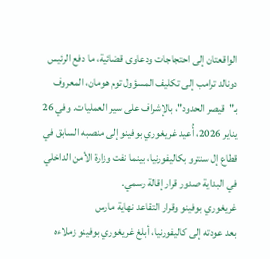الواقعتان إلى احتجاجات ودعاوى قضائية، ما دفع الرئيس دونالد ترامب إلى تكليف المسؤول توم هومان، المعروف بـ"قيصر الحدود"، بالإشراف على سير العمليات. وفي 26 يناير 2026، أُعيد غريغوري بوفينو إلى منصبه السابق في قطاع إل سنترو بكاليفورنيا، بينما نفت وزارة الأمن الداخلي في البداية صدور قرار إقالة رسمي.
غريغوري بوفينو وقرار التقاعد نهاية مارس
بعد عودته إلى كاليفورنيا، أبلغ غريغوري بوفينو زملاءه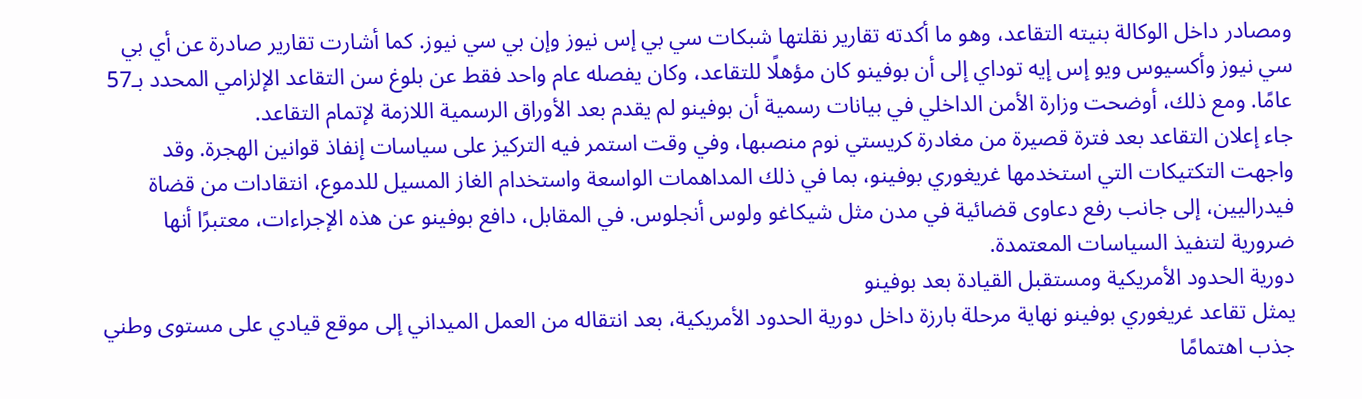ومصادر داخل الوكالة بنيته التقاعد، وهو ما أكدته تقارير نقلتها شبكات سي بي إس نيوز وإن بي سي نيوز. كما أشارت تقارير صادرة عن أي بي سي نيوز وأكسيوس ويو إس إيه توداي إلى أن بوفينو كان مؤهلًا للتقاعد، وكان يفصله عام واحد فقط عن بلوغ سن التقاعد الإلزامي المحدد بـ57 عامًا. ومع ذلك، أوضحت وزارة الأمن الداخلي في بيانات رسمية أن بوفينو لم يقدم بعد الأوراق الرسمية اللازمة لإتمام التقاعد.
جاء إعلان التقاعد بعد فترة قصيرة من مغادرة كريستي نوم منصبها، وفي وقت استمر فيه التركيز على سياسات إنفاذ قوانين الهجرة. وقد واجهت التكتيكات التي استخدمها غريغوري بوفينو، بما في ذلك المداهمات الواسعة واستخدام الغاز المسيل للدموع، انتقادات من قضاة فيدراليين، إلى جانب رفع دعاوى قضائية في مدن مثل شيكاغو ولوس أنجلوس. في المقابل، دافع بوفينو عن هذه الإجراءات، معتبرًا أنها ضرورية لتنفيذ السياسات المعتمدة.
دورية الحدود الأمريكية ومستقبل القيادة بعد بوفينو
يمثل تقاعد غريغوري بوفينو نهاية مرحلة بارزة داخل دورية الحدود الأمريكية، بعد انتقاله من العمل الميداني إلى موقع قيادي على مستوى وطني جذب اهتمامًا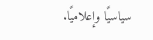سياسيًا وإعلاميًا.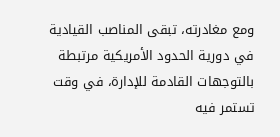ومع مغادرته، تبقى المناصب القيادية في دورية الحدود الأمريكية مرتبطة بالتوجهات القادمة للإدارة، في وقت تستمر فيه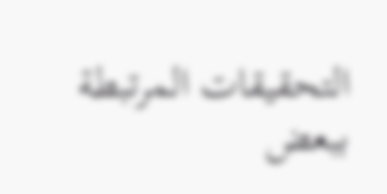التحقيقات المرتبطة ببعض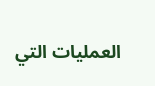العمليات التي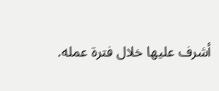أشرف عليها خلال فترة عمله.